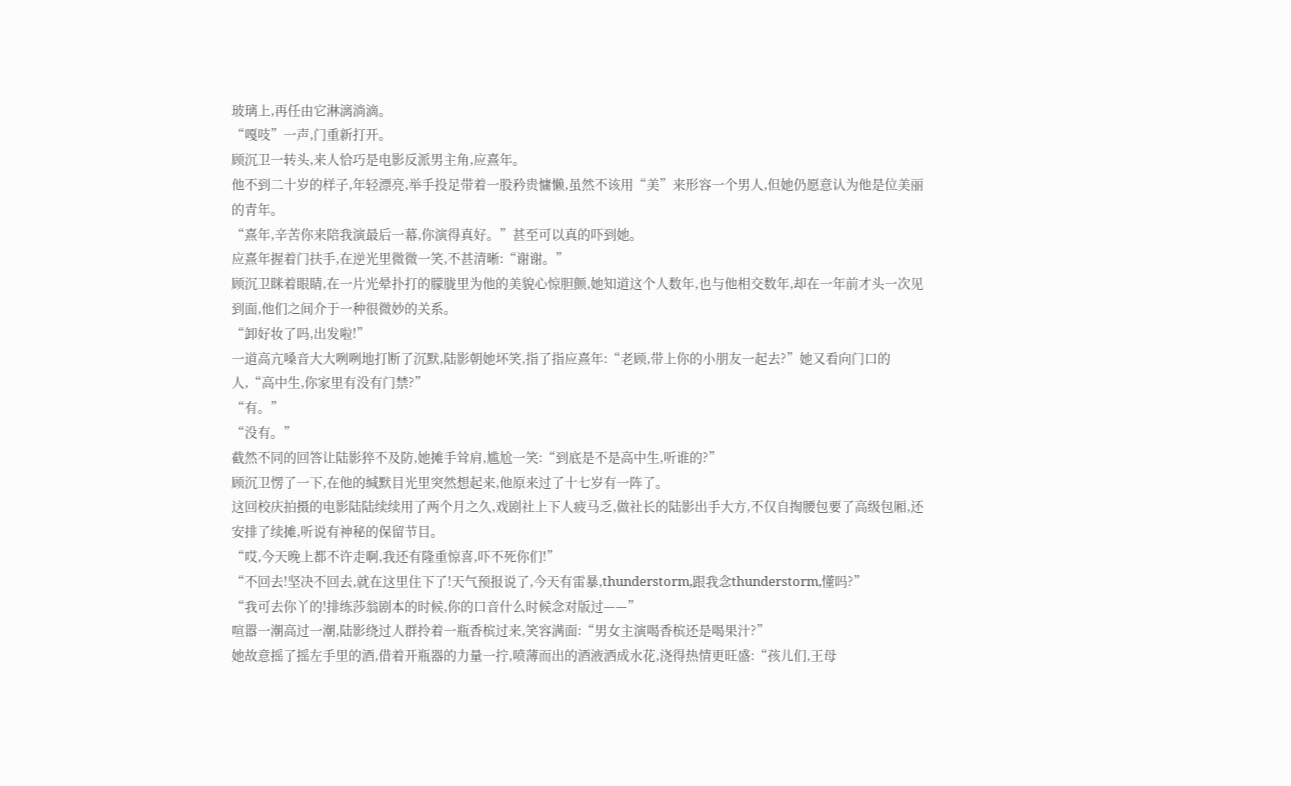玻璃上,再任由它淋漓淌滴。
“嘎吱”一声,门重新打开。
顾沉卫一转头,来人恰巧是电影反派男主角,应熹年。
他不到二十岁的样子,年轻漂亮,举手投足带着一股矜贵慵懒,虽然不该用“美”来形容一个男人,但她仍愿意认为他是位美丽的青年。
“熹年,辛苦你来陪我演最后一幕,你演得真好。”甚至可以真的吓到她。
应熹年握着门扶手,在逆光里微微一笑,不甚清晰:“谢谢。”
顾沉卫眯着眼睛,在一片光晕扑打的朦胧里为他的美貌心惊胆颤,她知道这个人数年,也与他相交数年,却在一年前才头一次见到面,他们之间介于一种很微妙的关系。
“卸好妆了吗,出发啦!”
一道高亢嗓音大大咧咧地打断了沉默,陆影朝她坏笑,指了指应熹年:“老顾,带上你的小朋友一起去?”她又看向门口的人,“高中生,你家里有没有门禁?”
“有。”
“没有。”
截然不同的回答让陆影猝不及防,她摊手耸肩,尴尬一笑:“到底是不是高中生,听谁的?”
顾沉卫愣了一下,在他的缄默目光里突然想起来,他原来过了十七岁有一阵了。
这回校庆拍摄的电影陆陆续续用了两个月之久,戏剧社上下人疲马乏,做社长的陆影出手大方,不仅自掏腰包要了高级包厢,还安排了续摊,听说有神秘的保留节目。
“哎,今天晚上都不许走啊,我还有隆重惊喜,吓不死你们!”
“不回去!坚决不回去,就在这里住下了!天气预报说了,今天有雷暴,thunderstorm,跟我念thunderstorm,懂吗?”
“我可去你丫的!排练莎翁剧本的时候,你的口音什么时候念对版过——”
喧嚣一潮高过一潮,陆影绕过人群拎着一瓶香槟过来,笑容满面:“男女主演喝香槟还是喝果汁?”
她故意摇了摇左手里的酒,借着开瓶器的力量一拧,喷薄而出的酒液洒成水花,浇得热情更旺盛:“孩儿们,王母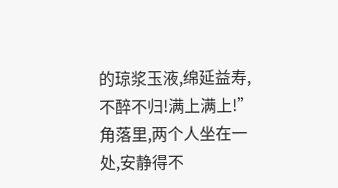的琼浆玉液,绵延益寿,不醉不归!满上满上!”
角落里,两个人坐在一处,安静得不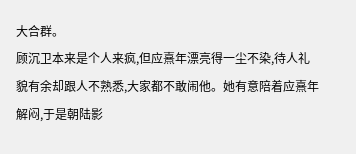大合群。
顾沉卫本来是个人来疯,但应熹年漂亮得一尘不染,待人礼貌有余却跟人不熟悉,大家都不敢闹他。她有意陪着应熹年解闷,于是朝陆影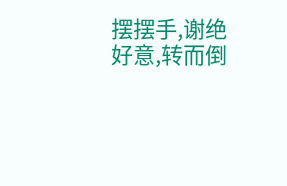摆摆手,谢绝好意,转而倒